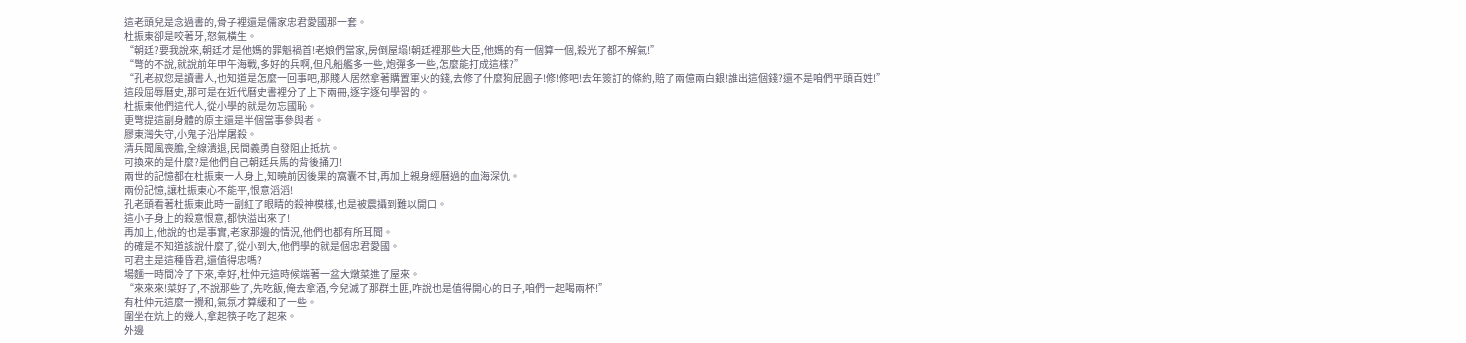這老頭兒是念過書的,骨子裡還是儒家忠君愛國那一套。
杜振東卻是咬著牙,怒氣橫生。
“朝廷?要我說來,朝廷才是他媽的罪魁禍首!老娘們當家,房倒屋塌!朝廷裡那些大臣,他媽的有一個算一個,殺光了都不解氣!”
“彆的不說,就說前年甲午海戰,多好的兵啊,但凡船艦多一些,炮彈多一些,怎麼能打成這樣?”
“孔老叔您是讀書人,也知道是怎麼一回事吧,那賤人居然拿著購置軍火的錢,去修了什麼狗屁園子!修!修吧!去年簽訂的條約,賠了兩億兩白銀!誰出這個錢?還不是咱們平頭百姓!”
這段屈辱曆史,那可是在近代曆史書裡分了上下兩冊,逐字逐句學習的。
杜振東他們這代人,從小學的就是勿忘國恥。
更彆提這副身體的原主還是半個當事參與者。
膠東灣失守,小鬼子沿岸屠殺。
清兵聞風喪膽,全線潰退,民間義勇自發阻止抵抗。
可換來的是什麼?是他們自己朝廷兵馬的背後捅刀!
兩世的記憶都在杜振東一人身上,知曉前因後果的窩囊不甘,再加上親身經曆過的血海深仇。
兩份記憶,讓杜振東心不能平,恨意滔滔!
孔老頭看著杜振東此時一副紅了眼睛的殺神模樣,也是被震攝到難以開口。
這小子身上的殺意恨意,都快溢出來了!
再加上,他說的也是事實,老家那邊的情況,他們也都有所耳聞。
的確是不知道該說什麼了,從小到大,他們學的就是個忠君愛國。
可君主是這種昏君,還值得忠嗎?
場麵一時間冷了下來,幸好,杜仲元這時候端著一盆大燉菜進了屋來。
“來來來!菜好了,不說那些了,先吃飯,俺去拿酒,今兒滅了那群土匪,咋說也是值得開心的日子,咱們一起喝兩杯!”
有杜仲元這麼一攪和,氣氛才算緩和了一些。
圍坐在炕上的幾人,拿起筷子吃了起來。
外邊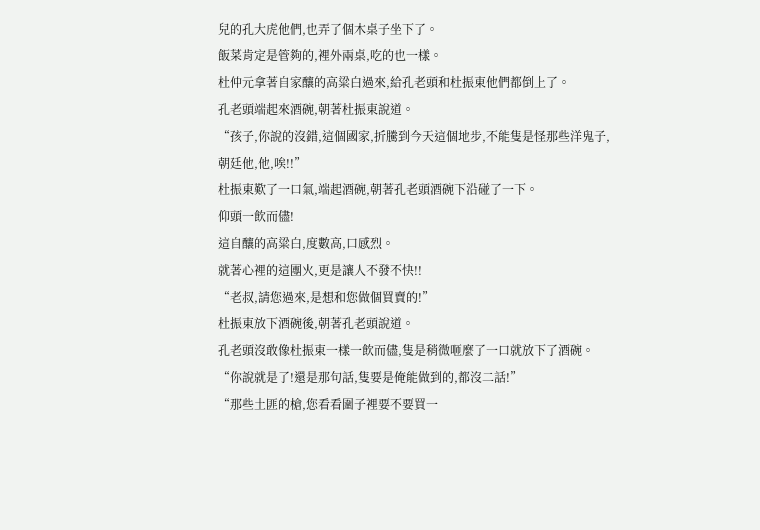兒的孔大虎他們,也弄了個木桌子坐下了。
飯菜肯定是管夠的,裡外兩桌,吃的也一樣。
杜仲元拿著自家釀的高粱白過來,給孔老頭和杜振東他們都倒上了。
孔老頭端起來酒碗,朝著杜振東說道。
“孩子,你說的沒錯,這個國家,折騰到今天這個地步,不能隻是怪那些洋鬼子,朝廷他,他,唉!!”
杜振東歎了一口氣,端起酒碗,朝著孔老頭酒碗下沿碰了一下。
仰頭一飲而儘!
這自釀的高粱白,度數高,口感烈。
就著心裡的這團火,更是讓人不發不快!!
“老叔,請您過來,是想和您做個買賣的!”
杜振東放下酒碗後,朝著孔老頭說道。
孔老頭沒敢像杜振東一樣一飲而儘,隻是稍微咂麼了一口就放下了酒碗。
“你說就是了!還是那句話,隻要是俺能做到的,都沒二話!”
“那些土匪的槍,您看看圍子裡要不要買一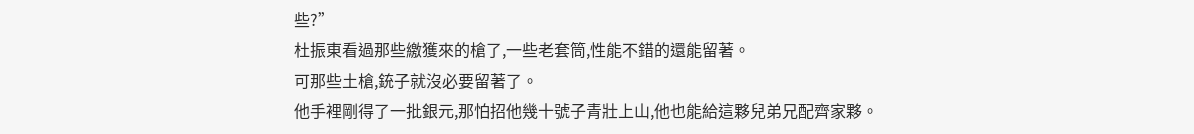些?”
杜振東看過那些繳獲來的槍了,一些老套筒,性能不錯的還能留著。
可那些土槍,銃子就沒必要留著了。
他手裡剛得了一批銀元,那怕招他幾十號子青壯上山,他也能給這夥兒弟兄配齊家夥。